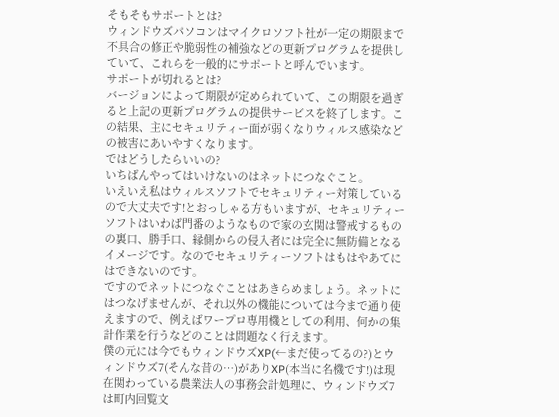そもそもサポートとは?
ウィンドウズパソコンはマイクロソフト社が一定の期限まで不具合の修正や脆弱性の補強などの更新プログラムを提供していて、これらを一般的にサポートと呼んでいます。
サポートが切れるとは?
バージョンによって期限が定められていて、この期限を過ぎると上記の更新プログラムの提供サービスを終了します。この結果、主にセキュリティー面が弱くなりウィルス感染などの被害にあいやすくなります。
ではどうしたらいいの?
いちばんやってはいけないのはネットにつなぐこと。
いえいえ私はウィルスソフトでセキュリティー対策しているので大丈夫です!とおっしゃる方もいますが、セキュリティーソフトはいわば門番のようなもので家の玄関は警戒するものの裏口、勝手口、縁側からの侵入者には完全に無防備となるイメージです。なのでセキュリティーソフトはもはやあてにはできないのです。
ですのでネットにつなぐことはあきらめましょう。ネットにはつなげませんが、それ以外の機能については今まで通り使えますので、例えばワープロ専用機としての利用、何かの集計作業を行うなどのことは問題なく行えます。
僕の元には今でもウィンドウズXP(←まだ使ってるの?)とウィンドウズ7(そんな昔の…)がありXP(本当に名機です!)は現在関わっている農業法人の事務会計処理に、ウィンドウズ7は町内回覧文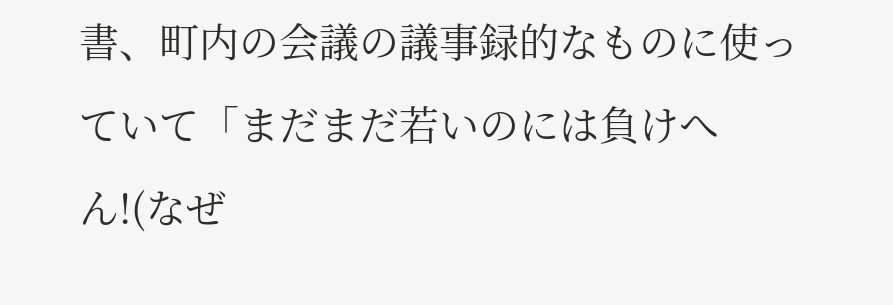書、町内の会議の議事録的なものに使っていて「まだまだ若いのには負けへん!(なぜ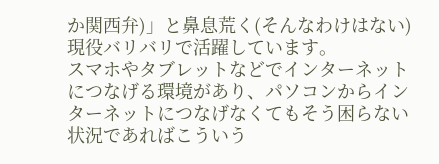か関西弁)」と鼻息荒く(そんなわけはない)現役バリバリで活躍しています。
スマホやタブレットなどでインターネットにつなげる環境があり、パソコンからインターネットにつなげなくてもそう困らない状況であればこういう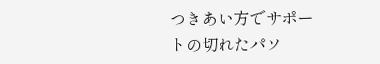つきあい方でサポートの切れたパソ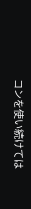コンを使い続けては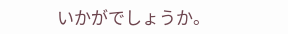いかがでしょうか。